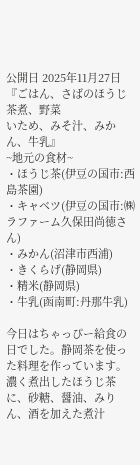公開日 2025年11月27日
『ごはん、さばのほうじ茶煮、野菜
いため、みそ汁、みかん、牛乳』
~地元の食材~
・ほうじ茶(伊豆の国市:西島茶園)
・キャベツ(伊豆の国市:㈱ラファーム久保田尚徳さん)
・みかん(沼津市西浦)
・きくらげ(静岡県)
・精米(静岡県)
・牛乳(函南町:丹那牛乳)

今日はちゃっぴー給食の日でした。静岡茶を使った料理を作っています。濃く煮出したほうじ茶に、砂糖、醤油、みりん、酒を加えた煮汁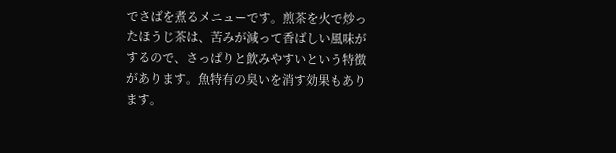でさばを煮るメニューです。煎茶を火で炒ったほうじ茶は、苦みが減って香ばしい風味がするので、さっぱりと飲みやすいという特徴があります。魚特有の臭いを消す効果もあります。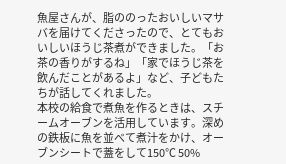魚屋さんが、脂ののったおいしいマサバを届けてくださったので、とてもおいしいほうじ茶煮ができました。「お茶の香りがするね」「家でほうじ茶を飲んだことがあるよ」など、子どもたちが話してくれました。
本校の給食で煮魚を作るときは、スチームオーブンを活用しています。深めの鉄板に魚を並べて煮汁をかけ、オーブンシートで蓋をして150℃ 50%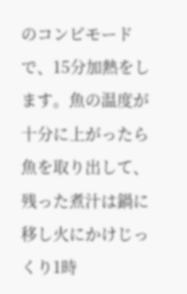のコンビモードで、15分加熱をします。魚の温度が十分に上がったら魚を取り出して、残った煮汁は鍋に移し火にかけじっくり1時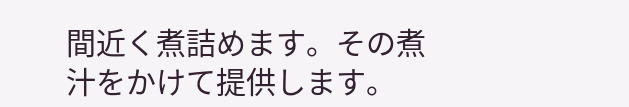間近く煮詰めます。その煮汁をかけて提供します。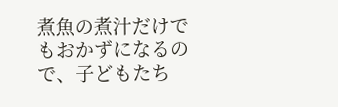煮魚の煮汁だけでもおかずになるので、子どもたち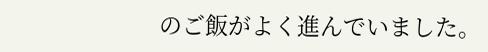のご飯がよく進んでいました。